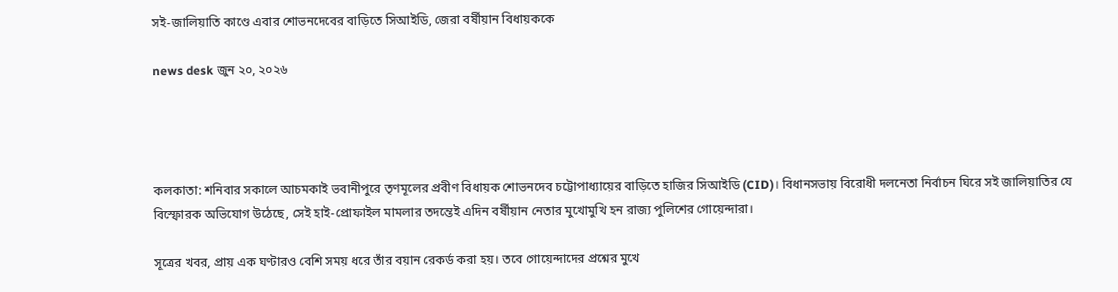সই-জালিয়াতি কাণ্ডে এবার শোভনদেবের বাড়িতে সিআইডি, জেরা বর্ষীয়ান বিধায়ককে

news desk জুন ২০, ২০২৬




কলকাতা: শনিবার সকালে আচমকাই ভবানীপুরে তৃণমূলের প্রবীণ বিধায়ক শোভনদেব চট্টোপাধ্যায়ের বাড়িতে হাজির সিআইডি (CID)। বিধানসভায় বিরোধী দলনেতা নির্বাচন ঘিরে সই জালিয়াতির যে বিস্ফোরক অভিযোগ উঠেছে, সেই হাই-প্রোফাইল মামলার তদন্তেই এদিন বর্ষীয়ান নেতার মুখোমুখি হন রাজ্য পুলিশের গোয়েন্দারা।

সূত্রের খবর, প্রায় এক ঘণ্টারও বেশি সময় ধরে তাঁর বয়ান রেকর্ড করা হয়। তবে গোয়েন্দাদের প্রশ্নের মুখে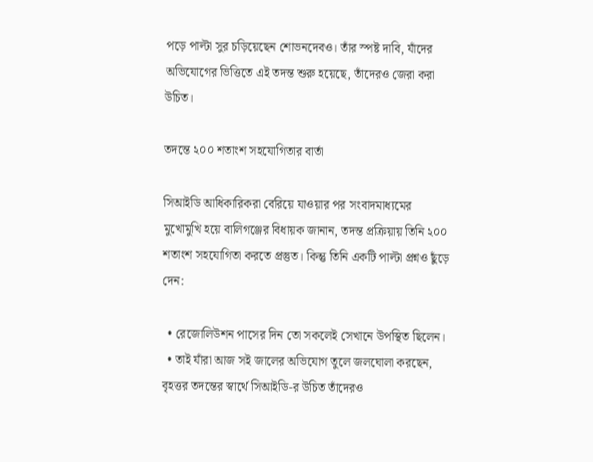পড়ে পাল্টা সুর চড়িয়েছেন শোভনদেবও। তাঁর স্পষ্ট দাবি, যাঁদের অভিযোগের ভিত্তিতে এই তদন্ত শুরু হয়েছে, তাঁদেরও জেরা করা উচিত।

তদন্তে ২০০ শতাংশ সহযোগিতার বার্তা

সিআইডি আধিকারিকরা বেরিয়ে যাওয়ার পর সংবাদমাধ্যমের মুখোমুখি হয়ে বালিগঞ্জের বিধায়ক জানান, তদন্ত প্রক্রিয়ায় তিনি ২০০ শতাংশ সহযোগিতা করতে প্রস্তুত। কিন্তু তিনি একটি পাল্টা প্রশ্নও ছুঁড়ে দেন:

  • রেজোলিউশন পাসের দিন তো সকলেই সেখানে উপস্থিত ছিলেন।
  • তাই যাঁরা আজ সই জালের অভিযোগ তুলে জলঘোলা করছেন, বৃহত্তর তদন্তের স্বার্থে সিআইডি-র উচিত তাঁদেরও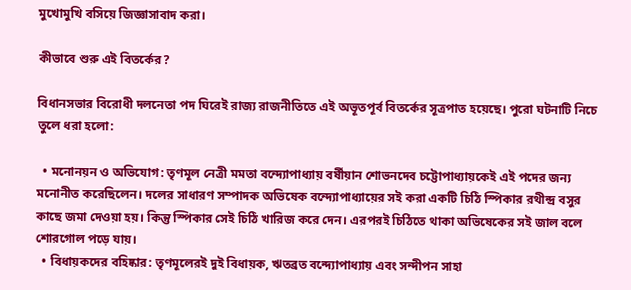মুখোমুখি বসিয়ে জিজ্ঞাসাবাদ করা।

কীভাবে শুরু এই বিতর্কের?

বিধানসভার বিরোধী দলনেতা পদ ঘিরেই রাজ্য রাজনীতিতে এই অভূতপূর্ব বিতর্কের সূত্রপাত হয়েছে। পুরো ঘটনাটি নিচে তুলে ধরা হলো:

  • মনোনয়ন ও অভিযোগ: তৃণমূল নেত্রী মমতা বন্দ্যোপাধ্যায় বর্ষীয়ান শোভনদেব চট্টোপাধ্যায়কেই এই পদের জন্য মনোনীত করেছিলেন। দলের সাধারণ সম্পাদক অভিষেক বন্দ্যোপাধ্যায়ের সই করা একটি চিঠি স্পিকার রথীন্দ্র বসুর কাছে জমা দেওয়া হয়। কিন্তু স্পিকার সেই চিঠি খারিজ করে দেন। এরপরই চিঠিতে থাকা অভিষেকের সই জাল বলে শোরগোল পড়ে যায়।
  • বিধায়কদের বহিষ্কার: তৃণমূলেরই দুই বিধায়ক, ঋতব্রত বন্দ্যোপাধ্যায় এবং সন্দীপন সাহা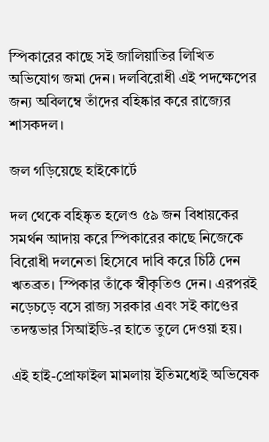স্পিকারের কাছে সই জালিয়াতির লিখিত অভিযোগ জমা দেন। দলবিরোধী এই পদক্ষেপের জন্য অবিলম্বে তাঁদের বহিষ্কার করে রাজ্যের শাসকদল।

জল গড়িয়েছে হাইকোর্টে

দল থেকে বহিষ্কৃত হলেও ৫৯ জন বিধায়কের সমর্থন আদায় করে স্পিকারের কাছে নিজেকে বিরোধী দলনেতা হিসেবে দাবি করে চিঠি দেন ঋতব্রত। স্পিকার তাঁকে স্বীকৃতিও দেন। এরপরই নড়েচড়ে বসে রাজ্য সরকার এবং সই কাণ্ডের তদন্তভার সিআইডি-র হাতে তুলে দেওয়া হয়।

এই হাই-প্রোফাইল মামলায় ইতিমধ্যেই অভিষেক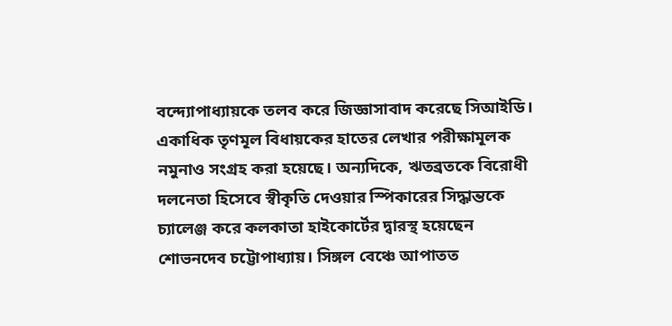বন্দ্যোপাধ্যায়কে তলব করে জিজ্ঞাসাবাদ করেছে সিআইডি। একাধিক তৃণমূল বিধায়কের হাতের লেখার পরীক্ষামূলক নমুনাও সংগ্রহ করা হয়েছে। অন্যদিকে, ঋতব্রতকে বিরোধী দলনেতা হিসেবে স্বীকৃতি দেওয়ার স্পিকারের সিদ্ধান্তকে চ্যালেঞ্জ করে কলকাতা হাইকোর্টের দ্বারস্থ হয়েছেন শোভনদেব চট্টোপাধ্যায়। সিঙ্গল বেঞ্চে আপাতত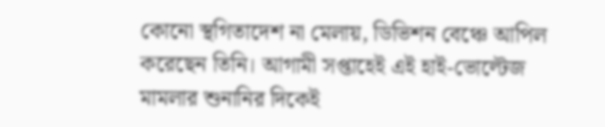কোনো স্থগিতাদেশ না মেলায়, ডিভিশন বেঞ্চে আপিল করেছেন তিনি। আগামী সপ্তাহেই এই হাই-ভোল্টেজ মামলার শুনানির দিকেই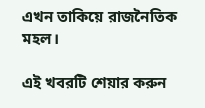এখন তাকিয়ে রাজনৈতিক মহল।

এই খবরটি শেয়ার করুন